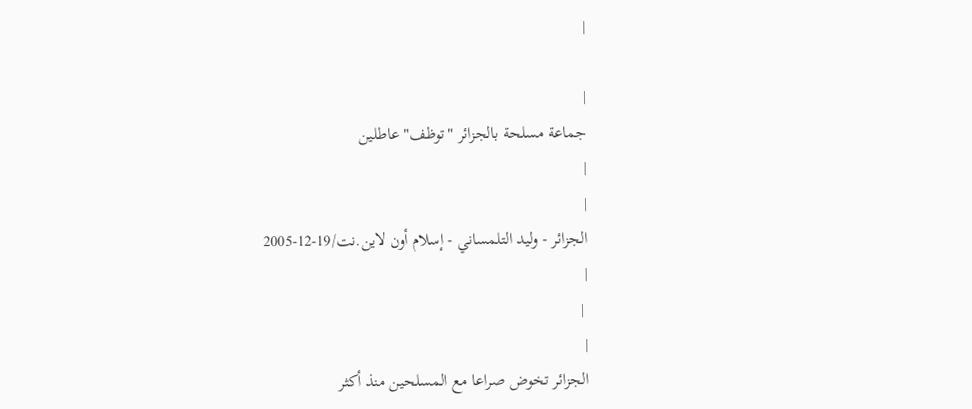|

|
جماعة مسلحة بالجزائر "توظف" عاطلين
|
|
الجزائر - وليد التلمساني - إسلام أون لاين.نت/19-12-2005
|
 |
|
الجزائر تخوض صراعا مع المسلحين منذ أكثر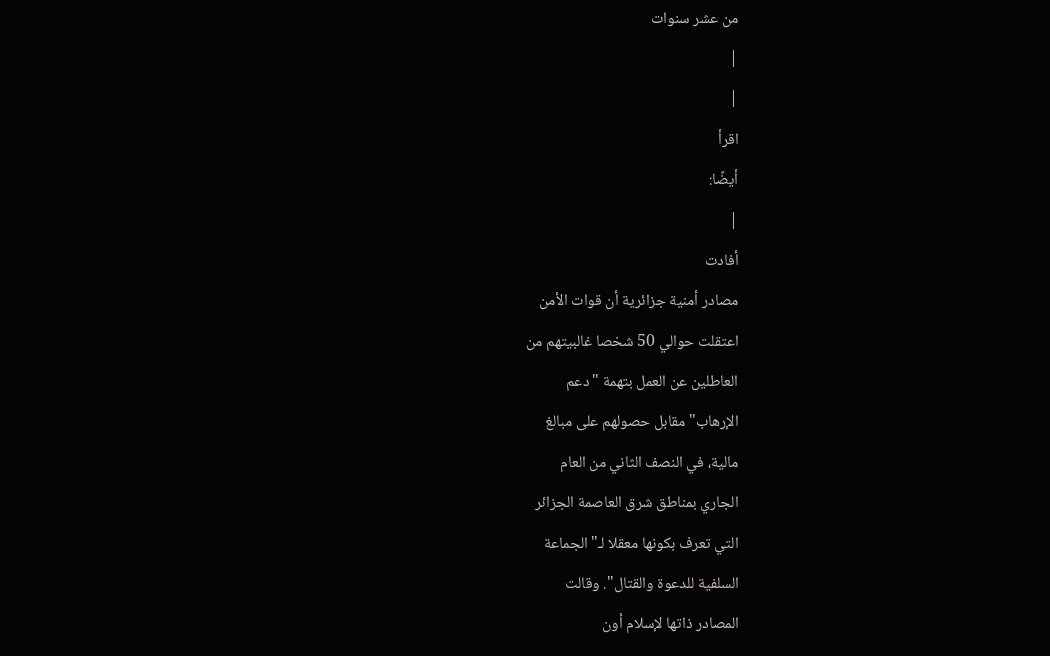من عشر سنوات
|
|
اقرأ
أيضًا:
|
أفادت
مصادر أمنية جزائرية أن قوات الأمن
اعتقلت حوالي 50 شخصا غالبيتهم من
العاطلين عن العمل بتهمة "دعم
الإرهاب" مقابل حصولهم على مبالغ
مالية، في النصف الثاني من العام
الجاري بمناطق شرق العاصمة الجزائر
التي تعرف بكونها معقلا لـ"الجماعة
السلفية للدعوة والقتال". وقالت
المصادر ذاتها لإسلام أون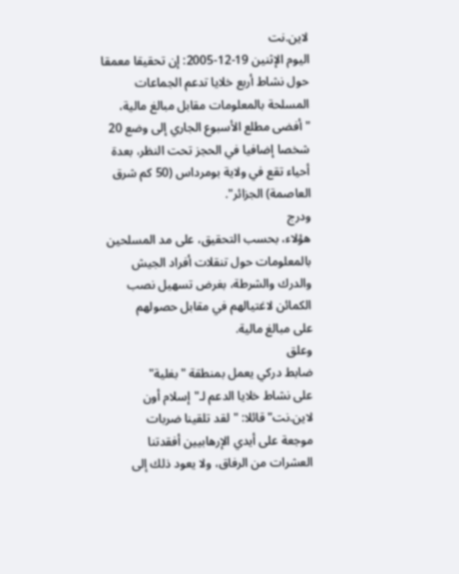لاين.نت
اليوم الإثنين 19-12-2005: إن تحقيقا معمقا
حول نشاط أربع خلايا تدعم الجماعات
المسلحة بالمعلومات مقابل مبالغ مالية،
"أفضى مطلع الأسبوع الجاري إلى وضع 20
شخصا إضافيا في الحجز تحت النظر، بعدة
أحياء تقع في ولاية بومرداس (50 كم شرق
العاصمة) الجزائر".
ودرج
هؤلاء، بحسب التحقيق، على مد المسلحين
بالمعلومات حول تنقلات أفراد الجيش
والدرك والشرطة، بغرض تسهيل نصب
الكمائن لاغتيالهم في مقابل حصولهم
على مبالغ مالية.
وعلق
ضابط دركي يعمل بمنطقة "بغلية"
على نشاط خلايا الدعم لـ"إسلام أون
لاين.نت" قائلا: "لقد تلقينا ضربات
موجعة على أيدي الإرهابيين أفقدتنا
العشرات من الرفاق، ولا يعود ذلك إلى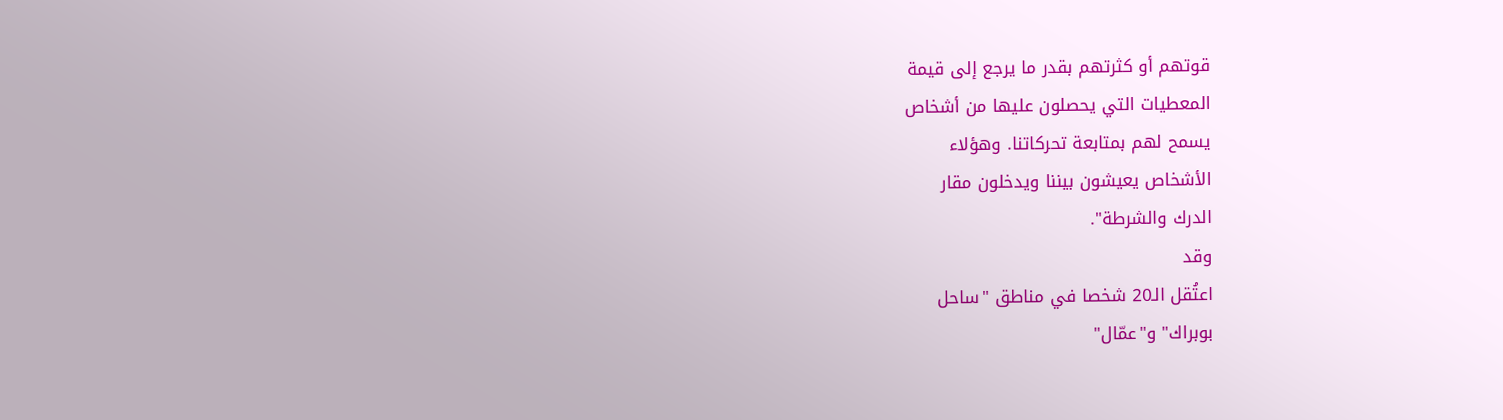قوتهم أو كثرتهم بقدر ما يرجع إلى قيمة
المعطيات التي يحصلون عليها من أشخاص
يسمح لهم بمتابعة تحركاتنا. وهؤلاء
الأشخاص يعيشون بيننا ويدخلون مقار
الدرك والشرطة".
وقد
اعتُقل الـ20 شخصا في مناطق "ساحل
بوبراك" و"عمّال"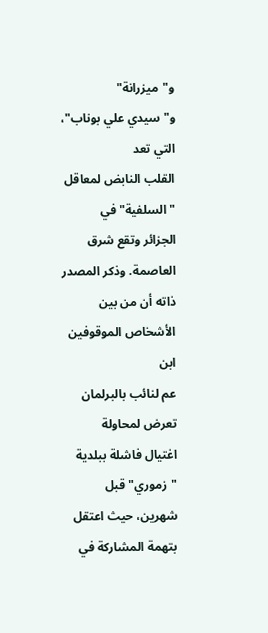و"ميزرانة"
و"سيدي علي بوناب"، التي تعد
القلب النابض لمعاقل "السلفية" في
الجزائر وتقع شرق العاصمة. وذكر المصدر
ذاته أن من بين الأشخاص الموقوفين ابن
عم لنائب بالبرلمان تعرض لمحاولة
اغتيال فاشلة ببلدية "زموري" قبل
شهرين، حيث اعتقل بتهمة المشاركة في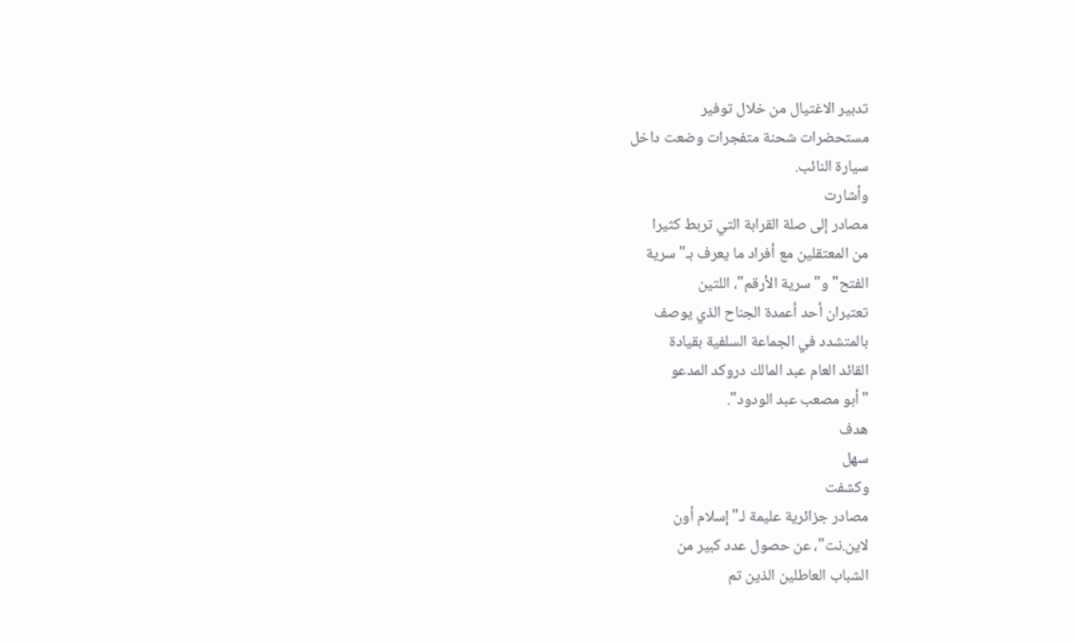تدبير الاغتيال من خلال توفير
مستحضرات شحنة متفجرات وضعت داخل
سيارة النائب.
وأشارت
مصادر إلى صلة القرابة التي تربط كثيرا
من المعتقلين مع أفراد ما يعرف بـ"سرية
الفتح" و"سرية الأرقم"، اللتين
تعتبران أحد أعمدة الجناح الذي يوصف
بالمتشدد في الجماعة السلفية بقيادة
القائد العام عبد المالك دروكد المدعو
"أبو مصعب عبد الودود".
هدف
سهل
وكشفت
مصادر جزائرية عليمة لـ"إسلام أون
لاين.نت"، عن حصول عدد كبير من
الشباب العاطلين الذين تم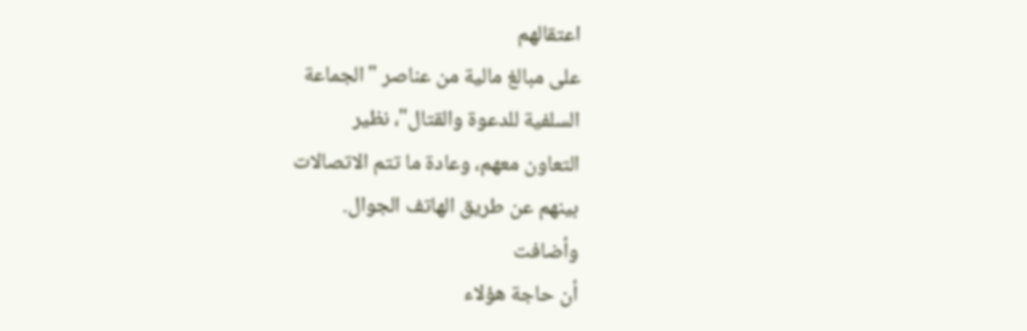اعتقالهم
على مبالغ مالية من عناصر "الجماعة
السلفية للدعوة والقتال"، نظير
التعاون معهم، وعادة ما تتم الاتصالات
بينهم عن طريق الهاتف الجوال.
وأضافت
أن حاجة هؤلاء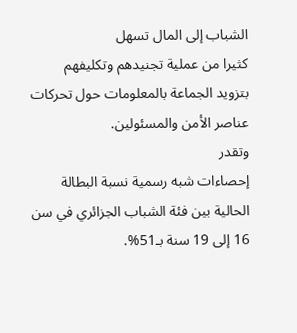الشباب إلى المال تسهل
كثيرا من عملية تجنيدهم وتكليفهم
بتزويد الجماعة بالمعلومات حول تحركات
عناصر الأمن والمسئولين.
وتقدر
إحصاءات شبه رسمية نسبة البطالة
الحالية بين فئة الشباب الجزائري في سن
16 إلى 19 سنة بـ51%.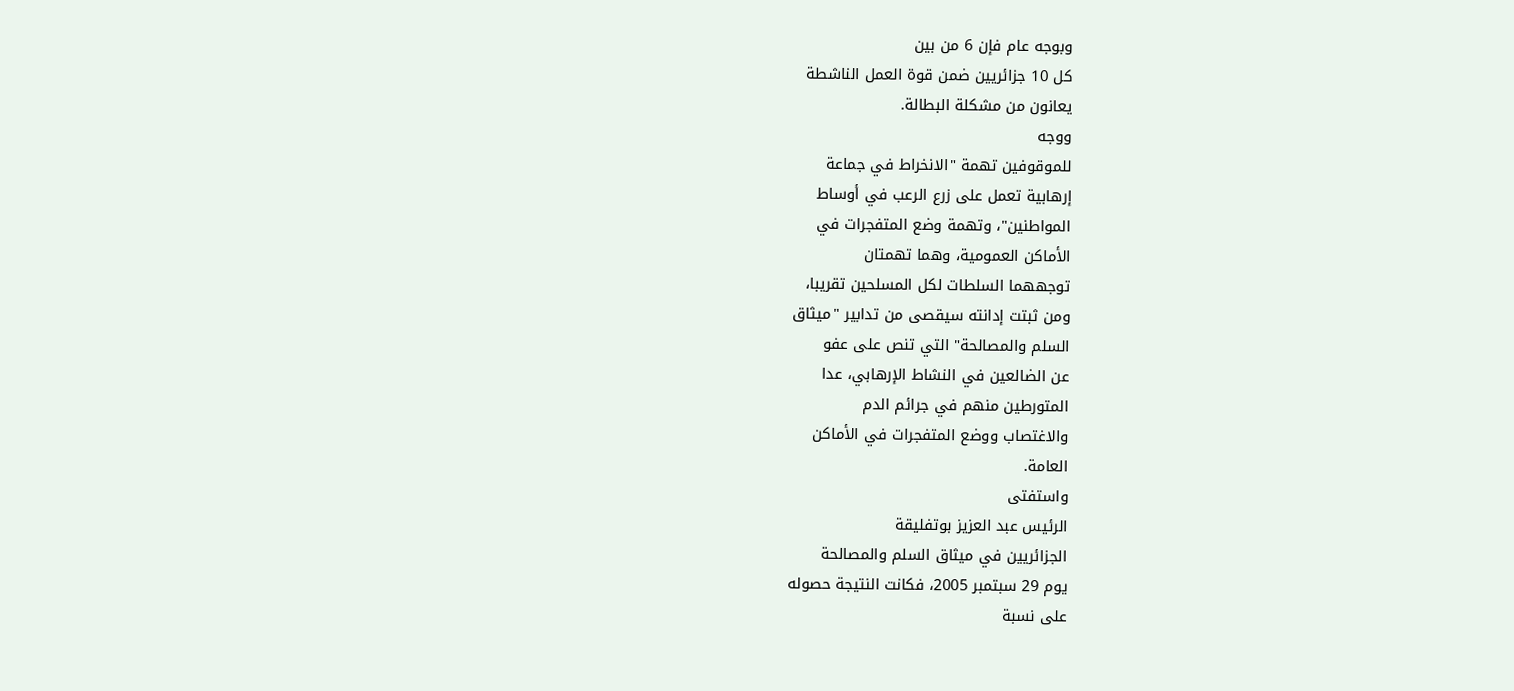وبوجه عام فإن 6 من بين
كل 10 جزائريين ضمن قوة العمل الناشطة
يعانون من مشكلة البطالة.
ووجه
للموقوفين تهمة "الانخراط في جماعة
إرهابية تعمل على زرع الرعب في أوساط
المواطنين"، وتهمة وضع المتفجرات في
الأماكن العمومية، وهما تهمتان
توجههما السلطات لكل المسلحين تقريبا،
ومن ثبتت إدانته سيقصى من تدابير "ميثاق
السلم والمصالحة" التي تنص على عفو
عن الضالعين في النشاط الإرهابي، عدا
المتورطين منهم في جرائم الدم
والاغتصاب ووضع المتفجرات في الأماكن
العامة.
واستفتى
الرئيس عبد العزيز بوتفليقة
الجزائريين في ميثاق السلم والمصالحة
يوم 29 سبتمبر 2005، فكانت النتيجة حصوله
على نسبة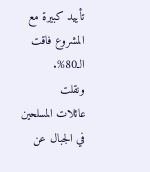تأييد كبيرة مع المشروع فاقت
الـ80%.
ونقلت
عائلات المسلحين في الجبال عن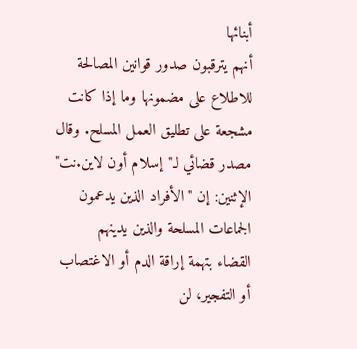أبنائها
أنهم يترقبون صدور قوانين المصالحة
للاطلاع على مضمونها وما إذا كانت
مشجعة على تطليق العمل المسلح. وقال
مصدر قضائي لـ"إسلام أون لاين.نت"
الإثنين: إن "الأفراد الذين يدعمون
الجماعات المسلحة والذين يدينهم
القضاء بتهمة إراقة الدم أو الاغتصاب
أو التفجير، لن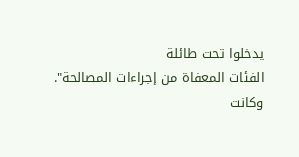يدخلوا تحت طائلة
الفئات المعفاة من إجراءات المصالحة".
وكانت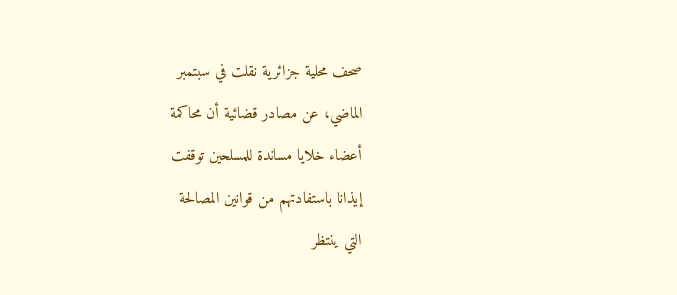صحف محلية جزائرية نقلت في سبتمبر
الماضي، عن مصادر قضائية أن محاكمة
أعضاء خلايا مساندة للمسلحين توقفت
إيذانا باستفادتهم من قوانين المصالحة
التي ينتظر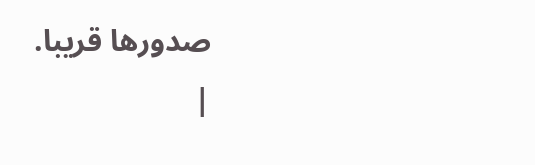صدورها قريبا.
|